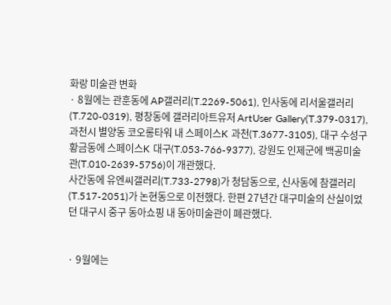화랑 미술관 변화
· 8월에는 관훈동에 AP갤러리(T.2269-5061), 인사동에 리서울갤러리(T.720-0319), 평창동에 갤러리아트유저 ArtUser Gallery(T.379-0317), 과천시 별양동 코오롱타워 내 스페이스K 과천(T.3677-3105), 대구 수성구 황금동에 스페이스K 대구(T.053-766-9377), 강원도 인제군에 백공미술관(T.010-2639-5756)이 개관했다.
사간동에 유엔씨갤러리(T.733-2798)가 청담동으로, 신사동에 참갤러리(T.517-2051)가 논현동으로 이전했다. 한편 27년간 대구미술의 산실이었던 대구시 중구 동아쇼핑 내 동아미술관이 폐관했다.


· 9월에는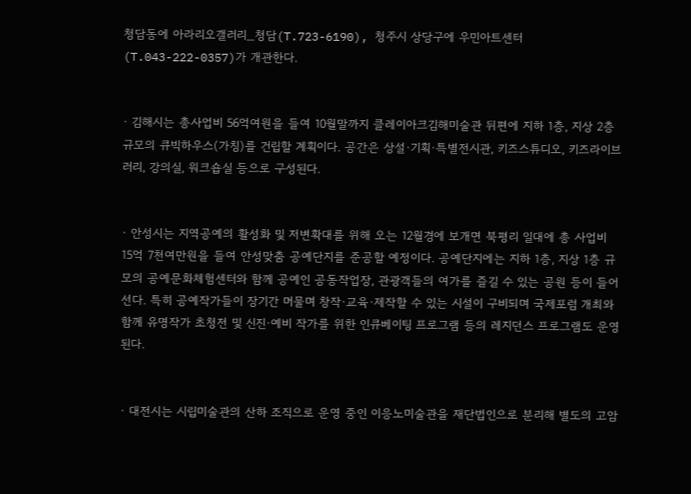청담동에 아라리오갤러리_청담(T.723-6190), 청주시 상당구에 우민아트센터(T.043-222-0357)가 개관한다.


· 김해시는 총사업비 56억여원을 들여 10월말까지 클레이아크김해미술관 뒤편에 지하 1층, 지상 2층 규모의 큐빅하우스(가칭)를 건립할 계획이다. 공간은 상설·기획·특별전시관, 키즈스튜디오, 키즈라이브러리, 강의실, 워크숍실 등으로 구성된다.


· 안성시는 지역공예의 활성화 및 저변확대를 위해 오는 12월경에 보개면 북평리 일대에 총 사업비 15억 7천여만원을 들여 안성맞춤 공예단지를 준공할 예정이다. 공예단지에는 지하 1층, 지상 1층 규모의 공예문화체험센터와 함께 공예인 공동작업장, 관광객들의 여가를 즐길 수 있는 공원 등이 들어선다. 특히 공예작가들이 장기간 머물며 창작·교육·제작할 수 있는 시설이 구비되며 국제포럼 개최와 함께 유명작가 초청전 및 신진·예비 작가를 위한 인큐베이팅 프로그램 등의 레지던스 프로그램도 운영된다.


· 대전시는 시립미술관의 산하 조직으로 운영 중인 이응노미술관을 재단법인으로 분리해 별도의 고암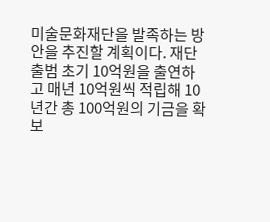미술문화재단을 발족하는 방안을 추진할 계획이다. 재단출범 초기 10억원을 출연하고 매년 10억원씩 적립해 10년간 총 100억원의 기금을 확보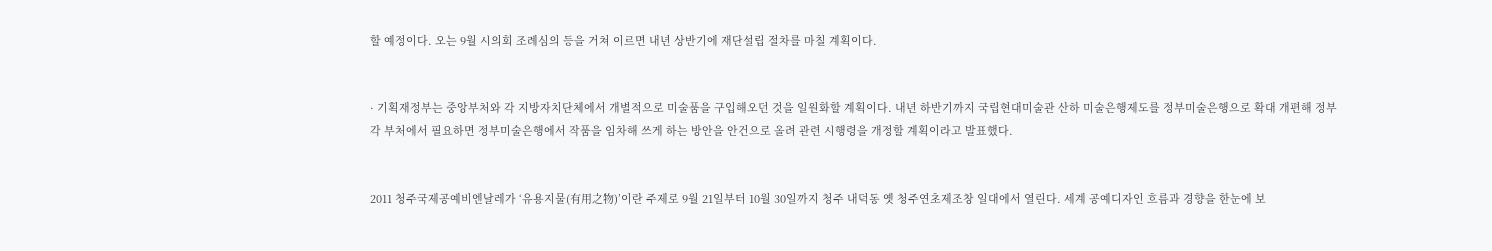할 예정이다. 오는 9월 시의회 조례심의 등을 거쳐 이르면 내년 상반기에 재단설립 절차를 마칠 계획이다.


· 기획재정부는 중앙부처와 각 지방자치단체에서 개별적으로 미술품을 구입해오던 것을 일원화할 계획이다. 내년 하반기까지 국립현대미술관 산하 미술은행제도를 정부미술은행으로 확대 개편해 정부 각 부처에서 필요하면 정부미술은행에서 작품을 임차해 쓰게 하는 방안을 안건으로 올려 관련 시행령을 개정할 계획이라고 발표했다.


2011 청주국제공예비엔날레가 ‘유용지물(有用之物)’이란 주제로 9월 21일부터 10월 30일까지 청주 내덕동 옛 청주연초제조창 일대에서 열린다. 세계 공예디자인 흐름과 경향을 한눈에 보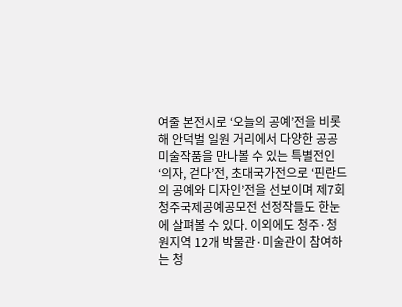여줄 본전시로 ‘오늘의 공예’전을 비롯해 안덕벌 일원 거리에서 다양한 공공 미술작품을 만나볼 수 있는 특별전인 ‘의자, 걷다’전, 초대국가전으로 ‘핀란드의 공예와 디자인’전을 선보이며 제7회 청주국제공예공모전 선정작들도 한눈에 살펴볼 수 있다. 이외에도 청주·청원지역 12개 박물관·미술관이 참여하는 청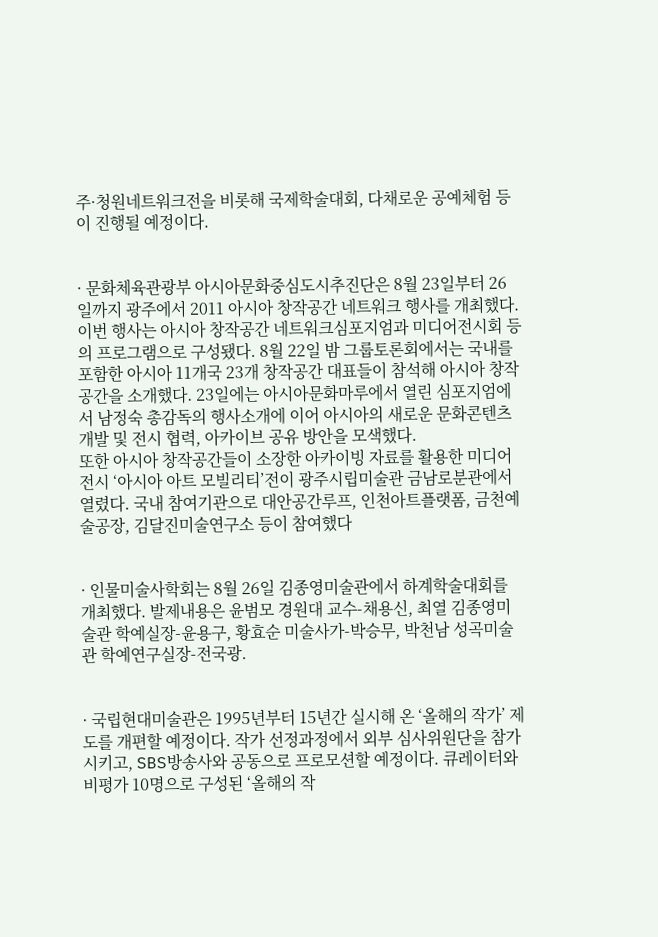주·청원네트워크전을 비롯해 국제학술대회, 다채로운 공예체험 등이 진행될 예정이다.


· 문화체육관광부 아시아문화중심도시추진단은 8월 23일부터 26일까지 광주에서 2011 아시아 창작공간 네트워크 행사를 개최했다. 이번 행사는 아시아 창작공간 네트워크심포지엄과 미디어전시회 등의 프로그램으로 구성됐다. 8월 22일 밤 그룹토론회에서는 국내를 포함한 아시아 11개국 23개 창작공간 대표들이 참석해 아시아 창작공간을 소개했다. 23일에는 아시아문화마루에서 열린 심포지엄에서 남정숙 총감독의 행사소개에 이어 아시아의 새로운 문화콘텐츠 개발 및 전시 협력, 아카이브 공유 방안을 모색했다.
또한 아시아 창작공간들이 소장한 아카이빙 자료를 활용한 미디어전시 ‘아시아 아트 모빌리티’전이 광주시립미술관 금남로분관에서 열렸다. 국내 참여기관으로 대안공간루프, 인천아트플랫폼, 금천예술공장, 김달진미술연구소 등이 참여했다


· 인물미술사학회는 8월 26일 김종영미술관에서 하계학술대회를 개최했다. 발제내용은 윤범모 경원대 교수-채용신, 최열 김종영미술관 학예실장-윤용구, 황효순 미술사가-박승무, 박천남 성곡미술관 학예연구실장-전국광.


· 국립현대미술관은 1995년부터 15년간 실시해 온 ‘올해의 작가’ 제도를 개편할 예정이다. 작가 선정과정에서 외부 심사위원단을 참가시키고, SBS방송사와 공동으로 프로모션할 예정이다. 큐레이터와 비평가 10명으로 구성된 ‘올해의 작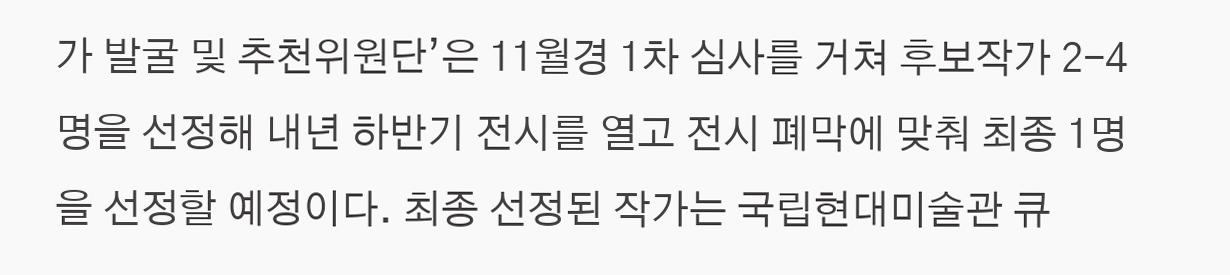가 발굴 및 추천위원단’은 11월경 1차 심사를 거쳐 후보작가 2-4명을 선정해 내년 하반기 전시를 열고 전시 폐막에 맞춰 최종 1명을 선정할 예정이다. 최종 선정된 작가는 국립현대미술관 큐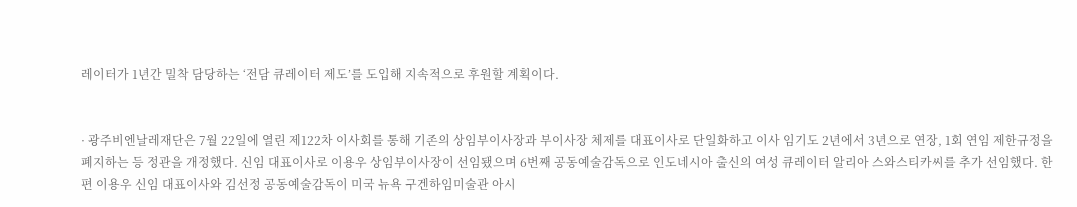레이터가 1년간 밀착 담당하는 ‘전담 큐레이터 제도’를 도입해 지속적으로 후원할 계획이다.


· 광주비엔날레재단은 7월 22일에 열린 제122차 이사회를 통해 기존의 상임부이사장과 부이사장 체제를 대표이사로 단일화하고 이사 임기도 2년에서 3년으로 연장, 1회 연임 제한규정을 폐지하는 등 정관을 개정했다. 신임 대표이사로 이용우 상임부이사장이 선임됐으며 6번째 공동예술감독으로 인도네시아 출신의 여성 큐레이터 알리아 스와스티카씨를 추가 선임했다. 한편 이용우 신임 대표이사와 김선정 공동예술감독이 미국 뉴욕 구겐하임미술관 아시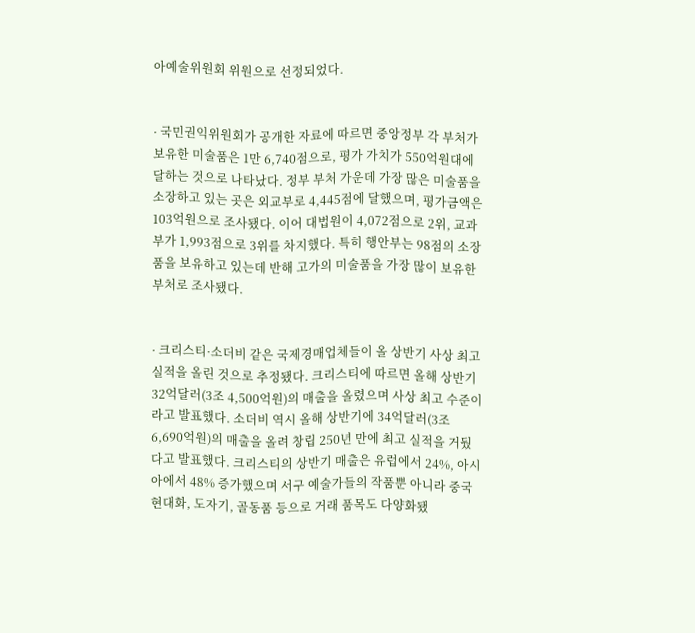아예술위원회 위원으로 선정되었다.


· 국민권익위원회가 공개한 자료에 따르면 중앙정부 각 부처가 보유한 미술품은 1만 6,740점으로, 평가 가치가 550억원대에 달하는 것으로 나타났다. 정부 부처 가운데 가장 많은 미술품을 소장하고 있는 곳은 외교부로 4,445점에 달했으며, 평가금액은 103억원으로 조사됐다. 이어 대법원이 4,072점으로 2위, 교과부가 1,993점으로 3위를 차지했다. 특히 행안부는 98점의 소장품을 보유하고 있는데 반해 고가의 미술품을 가장 많이 보유한 부처로 조사됐다.


· 크리스티·소더비 같은 국제경매업체들이 올 상반기 사상 최고 실적을 올린 것으로 추정됐다. 크리스티에 따르면 올해 상반기 32억달러(3조 4,500억원)의 매출을 올렸으며 사상 최고 수준이라고 발표했다. 소더비 역시 올해 상반기에 34억달러(3조 6,690억원)의 매출을 올려 창립 250년 만에 최고 실적을 거뒀다고 발표했다. 크리스티의 상반기 매출은 유럽에서 24%, 아시아에서 48% 증가했으며 서구 예술가들의 작품뿐 아니라 중국 현대화, 도자기, 골동품 등으로 거래 품목도 다양화됐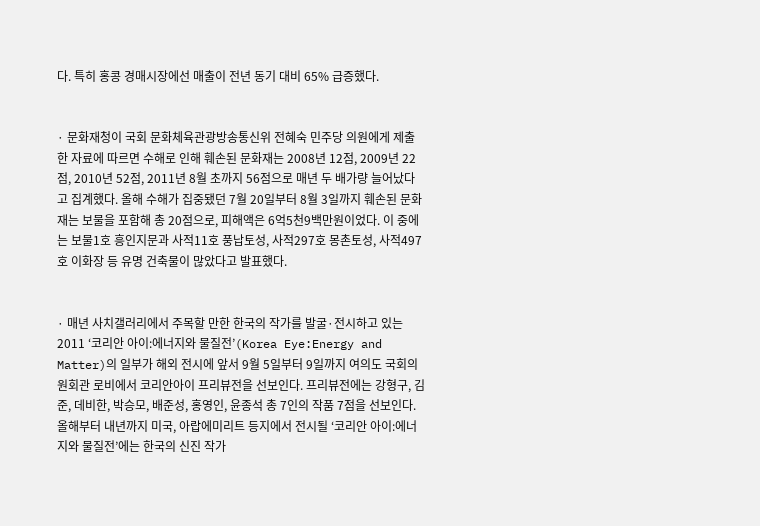다. 특히 홍콩 경매시장에선 매출이 전년 동기 대비 65% 급증했다.


· 문화재청이 국회 문화체육관광방송통신위 전혜숙 민주당 의원에게 제출한 자료에 따르면 수해로 인해 훼손된 문화재는 2008년 12점, 2009년 22점, 2010년 52점, 2011년 8월 초까지 56점으로 매년 두 배가량 늘어났다고 집계했다. 올해 수해가 집중됐던 7월 20일부터 8월 3일까지 훼손된 문화재는 보물을 포함해 총 20점으로, 피해액은 6억5천9백만원이었다. 이 중에는 보물1호 흥인지문과 사적11호 풍납토성, 사적297호 몽촌토성, 사적497호 이화장 등 유명 건축물이 많았다고 발표했다.


· 매년 사치갤러리에서 주목할 만한 한국의 작가를 발굴·전시하고 있는 2011 ‘코리안 아이:에너지와 물질전’(Korea Eye:Energy and Matter)의 일부가 해외 전시에 앞서 9월 5일부터 9일까지 여의도 국회의원회관 로비에서 코리안아이 프리뷰전을 선보인다. 프리뷰전에는 강형구, 김준, 데비한, 박승모, 배준성, 홍영인, 윤종석 총 7인의 작품 7점을 선보인다. 올해부터 내년까지 미국, 아랍에미리트 등지에서 전시될 ‘코리안 아이:에너지와 물질전’에는 한국의 신진 작가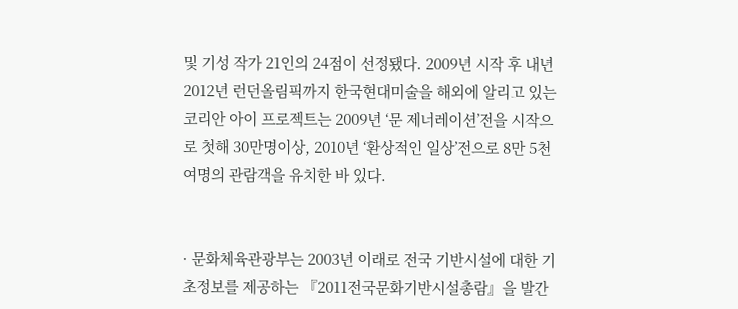및 기성 작가 21인의 24점이 선정됐다. 2009년 시작 후 내년 2012년 런던올림픽까지 한국현대미술을 해외에 알리고 있는 코리안 아이 프로젝트는 2009년 ‘문 제너레이션’전을 시작으로 첫해 30만명이상, 2010년 ‘환상적인 일상’전으로 8만 5천여명의 관람객을 유치한 바 있다.


· 문화체육관광부는 2003년 이래로 전국 기반시설에 대한 기초정보를 제공하는 『2011전국문화기반시설총람』을 발간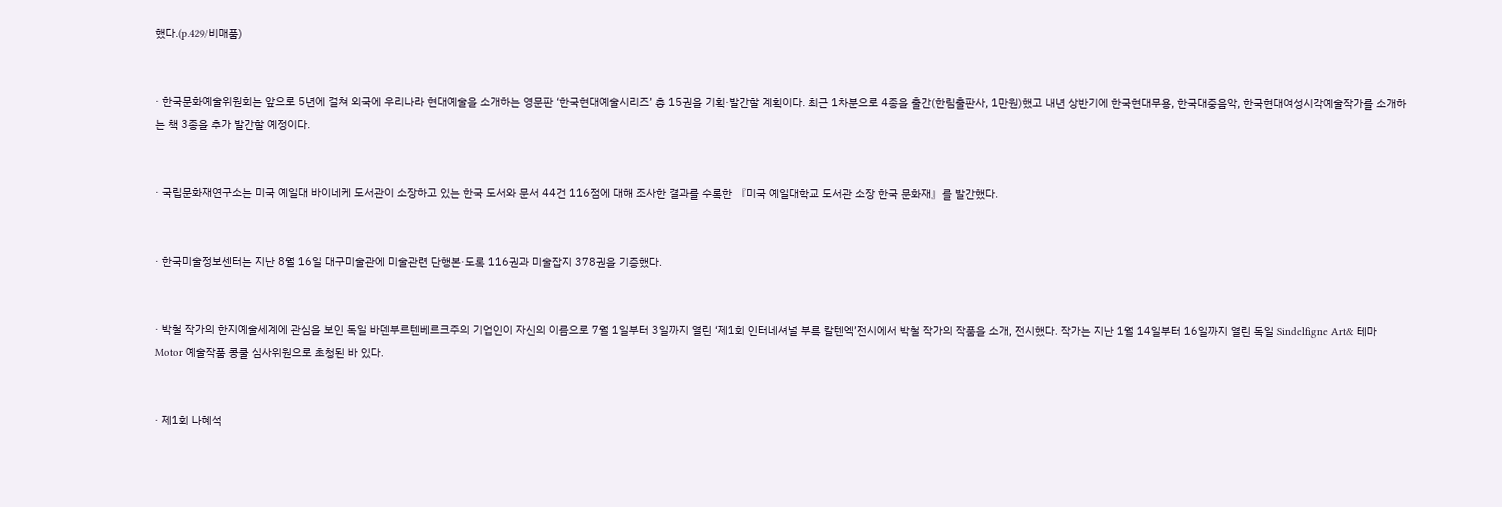했다.(p.429/비매품)


· 한국문화예술위원회는 앞으로 5년에 걸쳐 외국에 우리나라 현대예술을 소개하는 영문판 ‘한국현대예술시리즈’ 총 15권을 기획·발간할 계획이다. 최근 1차분으로 4종을 출간(한림출판사, 1만원)했고 내년 상반기에 한국현대무용, 한국대중음악, 한국현대여성시각예술작가를 소개하는 책 3종을 추가 발간할 예정이다.


· 국립문화재연구소는 미국 예일대 바이네케 도서관이 소장하고 있는 한국 도서와 문서 44건 116점에 대해 조사한 결과를 수록한 『미국 예일대학교 도서관 소장 한국 문화재』를 발간했다.


· 한국미술정보센터는 지난 8월 16일 대구미술관에 미술관련 단행본·도록 116권과 미술잡지 378권을 기증했다.


· 박철 작가의 한지예술세계에 관심을 보인 독일 바덴부르텐베르크주의 기업인이 자신의 이름으로 7월 1일부터 3일까지 열린 ‘제1회 인터네셔널 부륵 칼텐엑’전시에서 박철 작가의 작품을 소개, 전시했다. 작가는 지난 1월 14일부터 16일까지 열린 독일 Sindelfigne Art& 테마 Motor 예술작품 콩쿨 심사위원으로 초청된 바 있다.


· 제1회 나혜석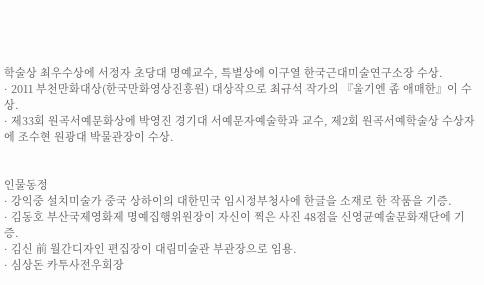학술상 최우수상에 서정자 초당대 명예교수, 특별상에 이구열 한국근대미술연구소장 수상.
· 2011 부천만화대상(한국만화영상진흥원) 대상작으로 최규석 작가의 『울기엔 좀 애매한』이 수상.
· 제33회 원곡서예문화상에 박영진 경기대 서예문자예술학과 교수, 제2회 원곡서예학술상 수상자에 조수현 원광대 박물관장이 수상.


인물동정
· 강익중 설치미술가 중국 상하이의 대한민국 임시정부청사에 한글을 소재로 한 작품을 기증.
· 김동호 부산국제영화제 명예집행위원장이 자신이 찍은 사진 48점을 신영균예술문화재단에 기증.
· 김신 前 월간디자인 편집장이 대림미술관 부관장으로 임용.
· 심상돈 카투사전우회장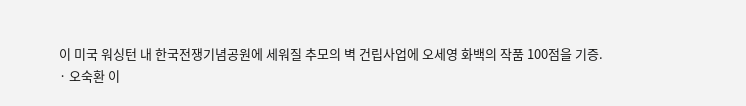이 미국 워싱턴 내 한국전쟁기념공원에 세워질 추모의 벽 건립사업에 오세영 화백의 작품 100점을 기증.
· 오숙환 이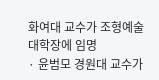화여대 교수가 조형예술대학장에 임명
· 윤범모 경원대 교수가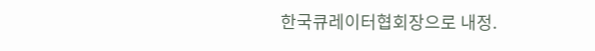한국큐레이터협회장으로 내정.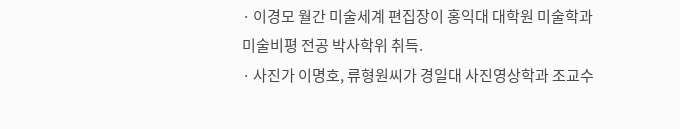· 이경모 월간 미술세계 편집장이 홍익대 대학원 미술학과 미술비평 전공 박사학위 취득.
· 사진가 이명호, 류형원씨가 경일대 사진영상학과 조교수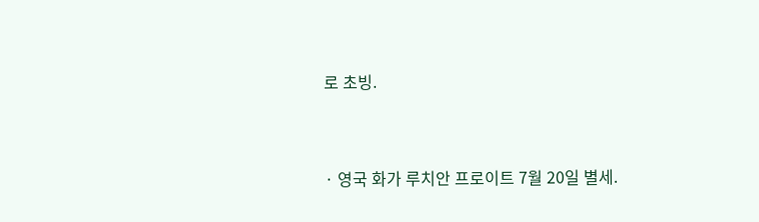로 초빙.


· 영국 화가 루치안 프로이트 7월 20일 별세.